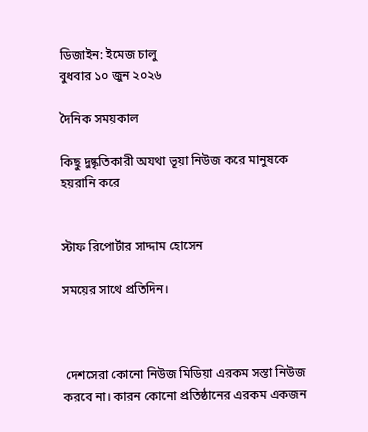ডিজাইন: ইমেজ চালু
বুধবার ১০ জুন ২০২৬

দৈনিক সময়কাল

কিছু দুষ্কৃতিকারী অযথা ভূয়া নিউজ করে মানুষকে হয়রানি করে


স্টাফ রিপোর্টার সাদ্দাম হোসেন

সময়ের সাথে প্রতিদিন।



 দেশসেরা কোনো নিউজ মিডিয়া এরকম সস্তা নিউজ করবে না। কারন কোনো প্রতিষ্ঠানের এরকম একজন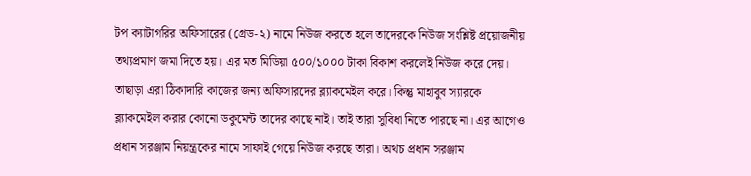টপ ক্যাটাগরির অফিসারের (গ্রেড-২) নামে নিউজ করতে হলে তাদেরকে নিউজ সংশ্লিষ্ট প্রয়োজনীয় তথ্যপ্রমাণ জমা দিতে হয়। এর মত মিডিয়া ৫০০/১০০০ টাকা বিকাশ করলেই নিউজ করে দেয়। তাছাড়া এরা ঠিকাদারি কাজের জন্য অফিসারদের ব্ল্যাকমেইল করে। কিন্তু মাহাবুব স্যারকে ব্ল্যাকমেইল করার কোনো ডকুমেন্ট তাদের কাছে নাই। তাই তারা সুবিধা নিতে পারছে না। এর আগেও প্রধান সরঞ্জাম নিয়ন্ত্রকের নামে সাফাই গেয়ে নিউজ করছে তারা। অথচ প্রধান সরঞ্জাম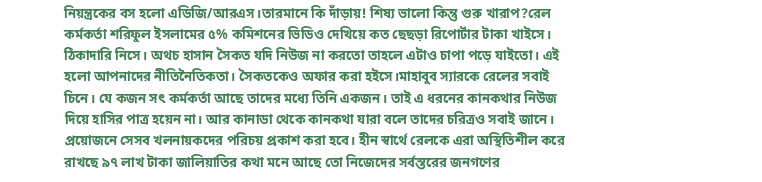নিয়ন্ত্রকের বস হলো এডিজি/আরএস।তারমানে কি দাঁড়ায়! শিষ্য ভালো কিন্তু গুরু খারাপ?রেল কর্মকর্তা শরিফুল ইসলামের ৫% কমিশনের ভিডিও দেখিয়ে কত ছেছড়া রিপোর্টার টাকা খাইসে। ঠিকাদারি নিসে। অথচ হাসান সৈকত যদি নিউজ না করতো তাহলে এটাও চাপা পড়ে যাইতো। এই হলো আপনাদের নীতিনৈতিকতা। সৈকতকেও অফার করা হইসে।মাহাবুব স্যারকে রেলের সবাই চিনে। যে কজন সৎ কর্মকর্তা আছে তাদের মধ্যে তিনি একজন। তাই এ ধরনের কানকথার নিউজ দিয়ে হাসির পাত্র হয়েন না। আর কানাডা থেকে কানকথা যারা বলে তাদের চরিত্রও সবাই জানে। প্রয়োজনে সেসব খলনায়কদের পরিচয় প্রকাশ করা হবে। হীন স্বার্থে রেলকে এরা অস্থিতিশীল করে রাখছে ৯৭ লাখ টাকা জালিয়াতির কথা মনে আছে তো নিজেদের সর্বস্তরের জনগণের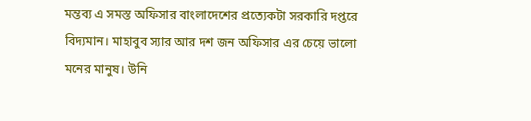মন্তব্য এ সমস্ত অফিসার বাংলাদেশের প্রত্যেকটা সরকারি দপ্তরে বিদ্যমান। মাহাবুব স্যার আর দশ জন অফিসার এর চেয়ে ভালো মনের মানুষ। উনি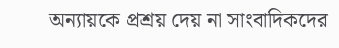অন্যায়কে প্রশ্রয় দেয় না সাংবাদিকদের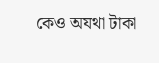কেও অযথা টাকা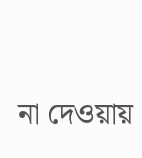না দেওয়ায়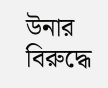উনার বিরুদ্ধে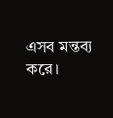এসব মন্তব্য করে।